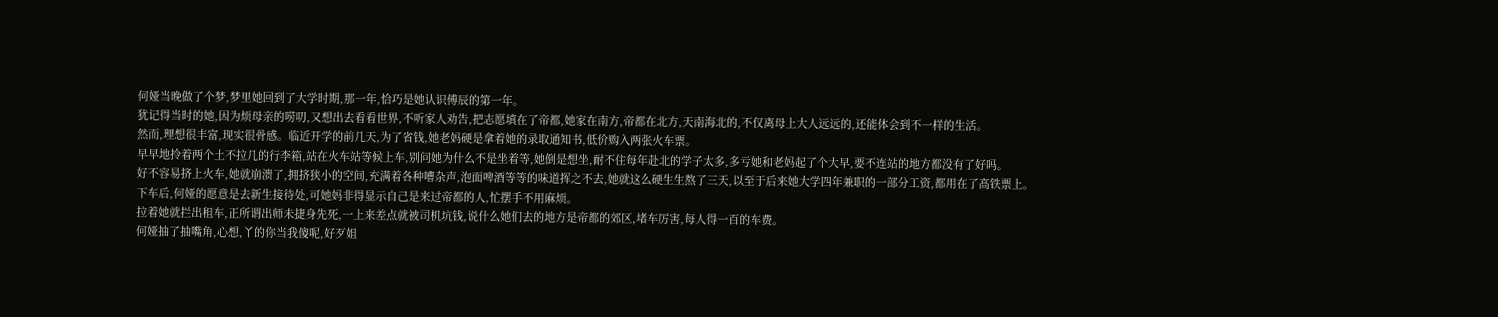何娅当晚做了个梦,梦里她回到了大学时期,那一年,恰巧是她认识傅辰的第一年。
犹记得当时的她,因为烦母亲的唠叨,又想出去看看世界,不听家人劝告,把志愿填在了帝都,她家在南方,帝都在北方,天南海北的,不仅离母上大人远远的,还能体会到不一样的生活。
然而,理想很丰富,现实很骨感。临近开学的前几天,为了省钱,她老妈硬是拿着她的录取通知书,低价购入两张火车票。
早早地拎着两个土不拉几的行李箱,站在火车站等候上车,别问她为什么不是坐着等,她倒是想坐,耐不住每年赴北的学子太多,多亏她和老妈起了个大早,要不连站的地方都没有了好吗。
好不容易挤上火车,她就崩溃了,拥挤狭小的空间,充满着各种嘈杂声,泡面啤酒等等的味道挥之不去,她就这么硬生生熬了三天,以至于后来她大学四年兼职的一部分工资,都用在了高铁票上。
下车后,何娅的愿意是去新生接待处,可她妈非得显示自己是来过帝都的人,忙摆手不用麻烦。
拉着她就拦出租车,正所谓出师未捷身先死,一上来差点就被司机坑钱,说什么她们去的地方是帝都的郊区,堵车厉害,每人得一百的车费。
何娅抽了抽嘴角,心想,丫的你当我傻呢,好歹姐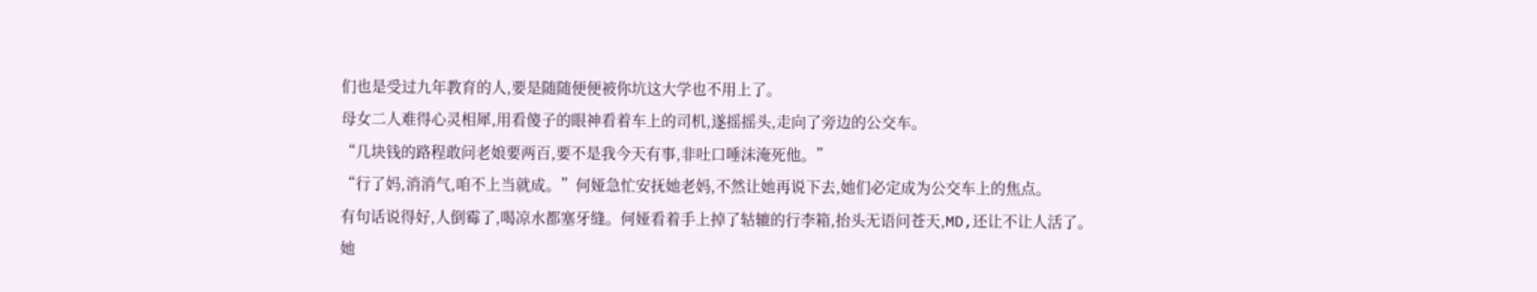们也是受过九年教育的人,要是随随便便被你坑这大学也不用上了。
母女二人难得心灵相犀,用看傻子的眼神看着车上的司机,遂摇摇头,走向了旁边的公交车。
“几块钱的路程敢问老娘要两百,要不是我今天有事,非吐口唾沫淹死他。”
“行了妈,消消气,咱不上当就成。”何娅急忙安抚她老妈,不然让她再说下去,她们必定成为公交车上的焦点。
有句话说得好,人倒霉了,喝凉水都塞牙缝。何娅看着手上掉了轱辘的行李箱,抬头无语问苍天,MD,还让不让人活了。
她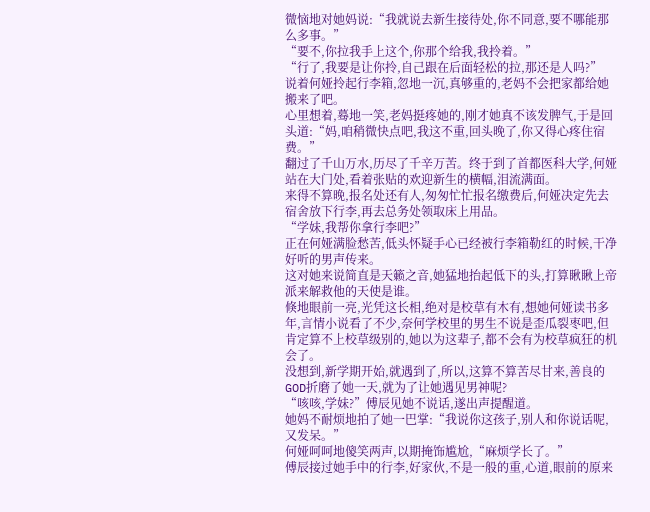微恼地对她妈说:“我就说去新生接待处,你不同意,要不哪能那么多事。”
“要不,你拉我手上这个,你那个给我,我拎着。”
“行了,我要是让你拎,自己跟在后面轻松的拉,那还是人吗?”
说着何娅拎起行李箱,忽地一沉,真够重的,老妈不会把家都给她搬来了吧。
心里想着,蓦地一笑,老妈挺疼她的,刚才她真不该发脾气,于是回头道:“妈,咱稍微快点吧,我这不重,回头晚了,你又得心疼住宿费。”
翻过了千山万水,历尽了千辛万苦。终于到了首都医科大学,何娅站在大门处,看着张贴的欢迎新生的横幅,泪流满面。
来得不算晚,报名处还有人,匆匆忙忙报名缴费后,何娅决定先去宿舍放下行李,再去总务处领取床上用品。
“学妹,我帮你拿行李吧?”
正在何娅满脸愁苦,低头怀疑手心已经被行李箱勒红的时候,干净好听的男声传来。
这对她来说简直是天籁之音,她猛地抬起低下的头,打算瞅瞅上帝派来解救他的天使是谁。
倏地眼前一亮,光凭这长相,绝对是校草有木有,想她何娅读书多年,言情小说看了不少,奈何学校里的男生不说是歪瓜裂枣吧,但肯定算不上校草级别的,她以为这辈子,都不会有为校草疯狂的机会了。
没想到,新学期开始,就遇到了,所以,这算不算苦尽甘来,善良的GOD折磨了她一天,就为了让她遇见男神呢?
“咳咳,学妹?”傅辰见她不说话,遂出声提醒道。
她妈不耐烦地拍了她一巴掌:“我说你这孩子,别人和你说话呢,又发呆。”
何娅呵呵地傻笑两声,以期掩饰尴尬,“麻烦学长了。”
傅辰接过她手中的行李,好家伙,不是一般的重,心道,眼前的原来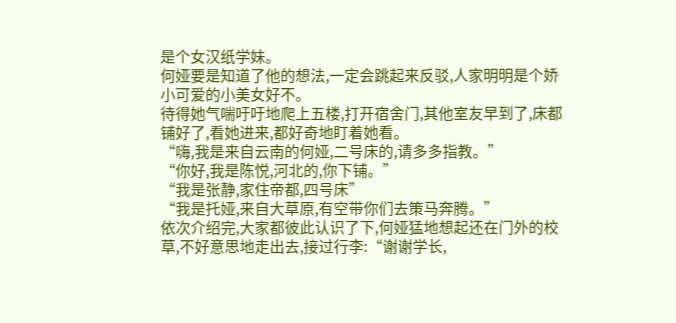是个女汉纸学妹。
何娅要是知道了他的想法,一定会跳起来反驳,人家明明是个娇小可爱的小美女好不。
待得她气喘吁吁地爬上五楼,打开宿舍门,其他室友早到了,床都铺好了,看她进来,都好奇地盯着她看。
“嗨,我是来自云南的何娅,二号床的,请多多指教。”
“你好,我是陈悦,河北的,你下铺。”
“我是张静,家住帝都,四号床”
“我是托娅,来自大草原,有空带你们去策马奔腾。”
依次介绍完,大家都彼此认识了下,何娅猛地想起还在门外的校草,不好意思地走出去,接过行李:“谢谢学长,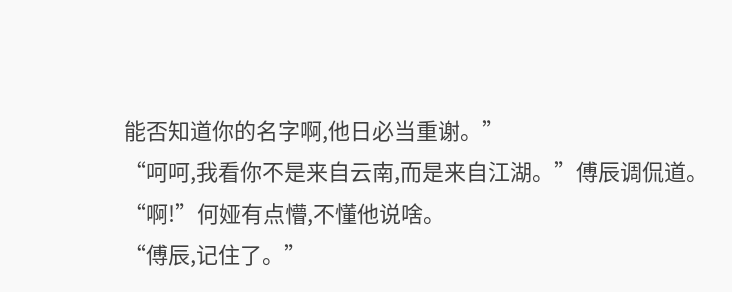能否知道你的名字啊,他日必当重谢。”
“呵呵,我看你不是来自云南,而是来自江湖。”傅辰调侃道。
“啊!”何娅有点懵,不懂他说啥。
“傅辰,记住了。”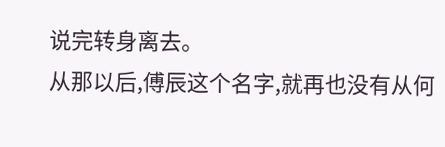说完转身离去。
从那以后,傅辰这个名字,就再也没有从何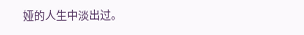娅的人生中淡出过。